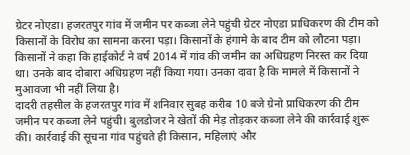ग्रेटर नोएडा। हजरतपुर गांव में जमीन पर कब्जा लेने पहुंची ग्रेटर नोएडा प्राधिकरण की टीम को किसानों के विरोध का सामना करना पड़ा। किसानों के हंगामे के बाद टीम को लौटना पड़ा। किसानों ने कहा कि हाईकोर्ट ने वर्ष 2014 में गांव की जमीन का अधिग्रहण निरस्त कर दिया था। उनके बाद दोबारा अधिग्रहण नहीं किया गया। उनका दावा है कि मामले में किसानों ने मुआवजा भी नहीं लिया है।
दादरी तहसील के हजरतपुर गांव में शनिवार सुबह करीब 10 बजे ग्रेनो प्राधिकरण की टीम जमीन पर कब्जा लेने पहुंची। बुलडोजर ने खेतों की मेड़ तोड़कर कब्जा लेने की कार्रवाई शुरू की। कार्रवाई की सूचना गांव पहुंचते ही किसान, महिलाएं और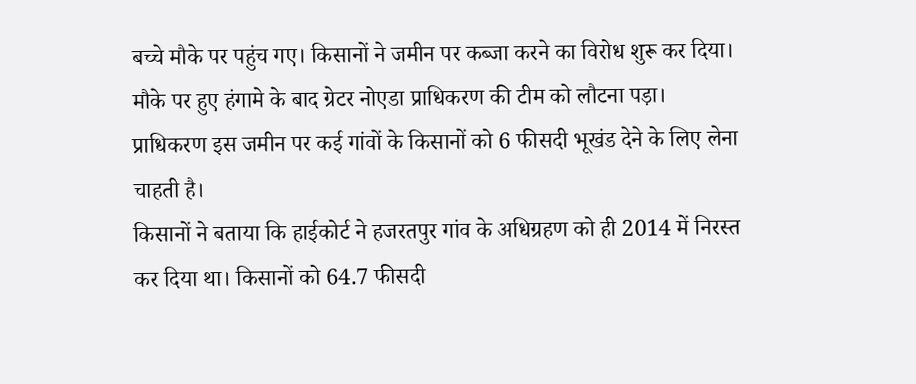बच्चे मौके पर पहुंच गए। किसानों ने जमीन पर कब्जा करने का विरोध शुरू कर दिया। मौके पर हुए हंगामे के बाद ग्रेटर नोएडा प्राधिकरण की टीम को लौटना पड़ा। प्राधिकरण इस जमीन पर कई गांवों के किसानों को 6 फीसदी भूखंड देने के लिए लेना चाहती है।
किसानों ने बताया कि हाईकोर्ट ने हजरतपुर गांव के अधिग्रहण को ही 2014 में निरस्त कर दिया था। किसानों को 64.7 फीसदी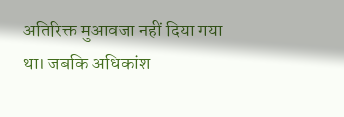अतिरिक्त मुआवजा नहीं दिया गया था। जबकि अधिकांश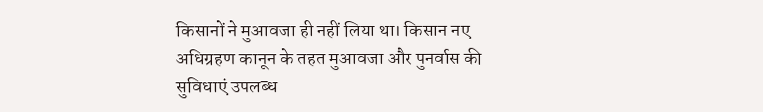किसानों ने मुआवजा ही नहीं लिया था। किसान नए अधिग्रहण कानून के तहत मुआवजा और पुनर्वास की सुविधाएं उपलब्ध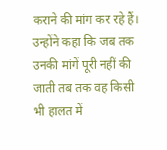कराने की मांग कर रहे हैं। उन्होंने कहा कि जब तक उनकी मांगें पूरी नहीं की जाती तब तक वह किसी भी हालत में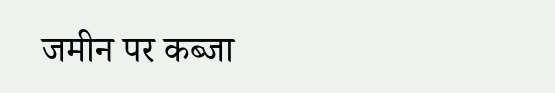जमीन पर कब्जा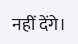नहीं देंगे।